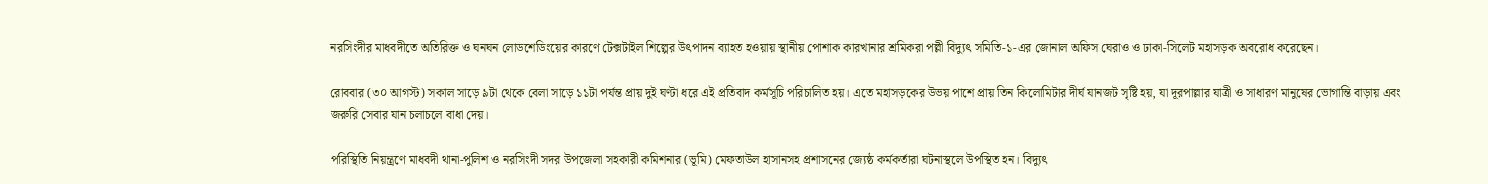নরসিংদীর মাধবদীতে অতিরিক্ত ও ঘনঘন লোডশেডিংয়ের কারণে টেক্সটাইল শিল্পের উৎপাদন ব্যাহত হওয়ায় স্থানীয় পোশাক কারখানার শ্রমিকরা পল্লী বিদ্যুৎ সমিতি-১-এর জোনাল অফিস ঘেরাও ও ঢাকা-সিলেট মহাসড়ক অবরোধ করেছেন।

রোববার (৩০ আগস্ট) সকাল সাড়ে ৯টা থেকে বেলা সাড়ে ১১টা পর্যন্ত প্রায় দুই ঘণ্টা ধরে এই প্রতিবাদ কর্মসূচি পরিচালিত হয়। এতে মহাসড়কের উভয় পাশে প্রায় তিন কিলোমিটার দীর্ঘ যানজট সৃষ্টি হয়, যা দূরপাল্লার যাত্রী ও সাধারণ মানুষের ভোগান্তি বাড়ায় এবং জরুরি সেবার যান চলাচলে বাধা দেয়।

পরিস্থিতি নিয়ন্ত্রণে মাধবদী থানা-পুলিশ ও নরসিংদী সদর উপজেলা সহকারী কমিশনার (ভূমি) মেফতাউল হাসানসহ প্রশাসনের জ্যেষ্ঠ কর্মকর্তারা ঘটনাস্থলে উপস্থিত হন। বিদ্যুৎ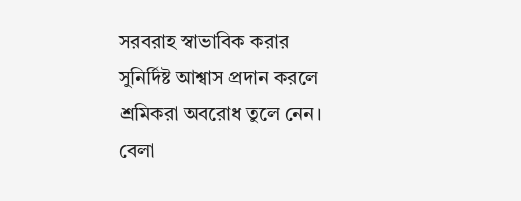সরবরাহ স্বাভাবিক করার সুনির্দিষ্ট আশ্বাস প্রদান করলে শ্রমিকরা অবরোধ তুলে নেন। বেলা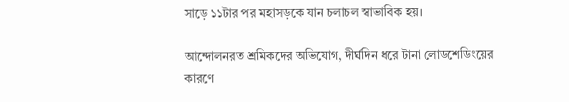সাড়ে ১১টার পর মহাসড়কে যান চলাচল স্বাভাবিক হয়।

আন্দোলনরত শ্রমিকদের অভিযোগ, দীর্ঘদিন ধরে টানা লোডশেডিংয়ের কারণে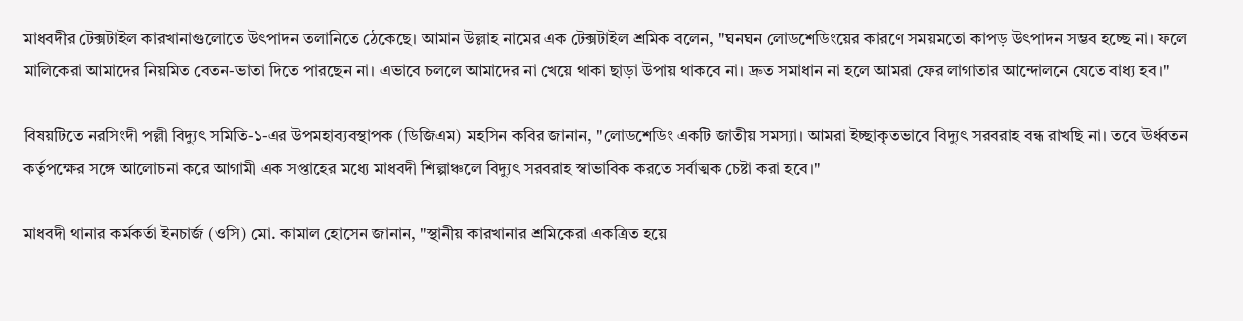মাধবদীর টেক্সটাইল কারখানাগুলোতে উৎপাদন তলানিতে ঠেকেছে। আমান উল্লাহ নামের এক টেক্সটাইল শ্রমিক বলেন, "ঘনঘন লোডশেডিংয়ের কারণে সময়মতো কাপড় উৎপাদন সম্ভব হচ্ছে না। ফলে মালিকেরা আমাদের নিয়মিত বেতন-ভাতা দিতে পারছেন না। এভাবে চললে আমাদের না খেয়ে থাকা ছাড়া উপায় থাকবে না। দ্রুত সমাধান না হলে আমরা ফের লাগাতার আন্দোলনে যেতে বাধ্য হব।"

বিষয়টিতে নরসিংদী পল্লী বিদ্যুৎ সমিতি-১-এর উপমহাব্যবস্থাপক (ডিজিএম) মহসিন কবির জানান, "লোডশেডিং একটি জাতীয় সমস্যা। আমরা ইচ্ছাকৃতভাবে বিদ্যুৎ সরবরাহ বন্ধ রাখছি না। তবে ঊর্ধ্বতন কর্তৃপক্ষের সঙ্গে আলোচনা করে আগামী এক সপ্তাহের মধ্যে মাধবদী শিল্পাঞ্চলে বিদ্যুৎ সরবরাহ স্বাভাবিক করতে সর্বাত্মক চেষ্টা করা হবে।"

মাধবদী থানার কর্মকর্তা ইনচার্জ (ওসি) মো. কামাল হোসেন জানান, "স্থানীয় কারখানার শ্রমিকেরা একত্রিত হয়ে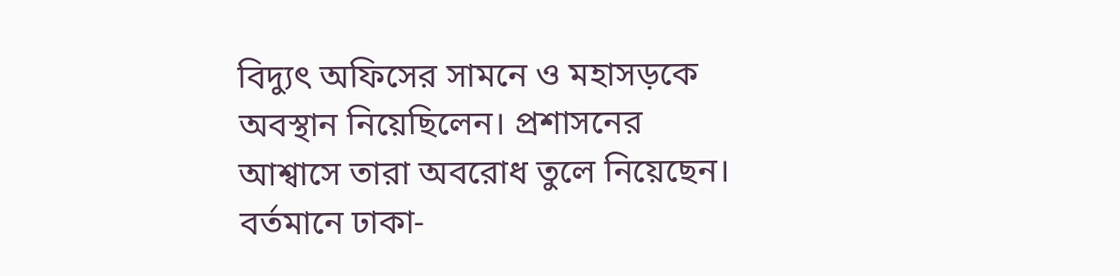বিদ্যুৎ অফিসের সামনে ও মহাসড়কে অবস্থান নিয়েছিলেন। প্রশাসনের আশ্বাসে তারা অবরোধ তুলে নিয়েছেন। বর্তমানে ঢাকা-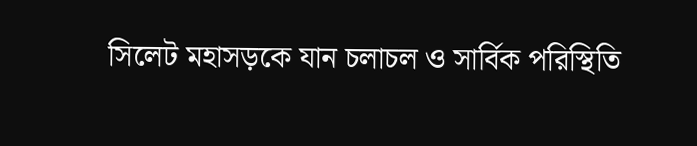সিলেট মহাসড়কে যান চলাচল ও সার্বিক পরিস্থিতি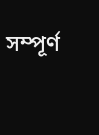সম্পূর্ণ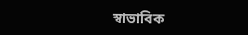স্বাভাবিক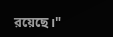রয়েছে।"